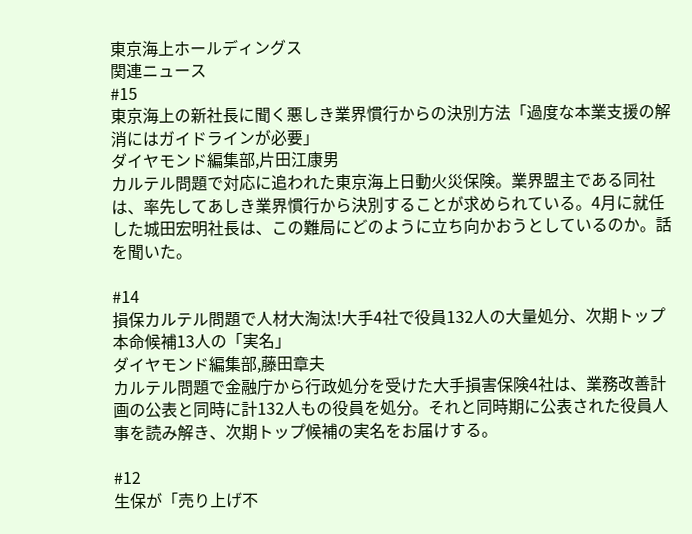東京海上ホールディングス
関連ニュース
#15
東京海上の新社長に聞く悪しき業界慣行からの決別方法「過度な本業支援の解消にはガイドラインが必要」
ダイヤモンド編集部,片田江康男
カルテル問題で対応に追われた東京海上日動火災保険。業界盟主である同社は、率先してあしき業界慣行から決別することが求められている。4月に就任した城田宏明社長は、この難局にどのように立ち向かおうとしているのか。話を聞いた。

#14
損保カルテル問題で人材大淘汰!大手4社で役員132人の大量処分、次期トップ本命候補13人の「実名」
ダイヤモンド編集部,藤田章夫
カルテル問題で金融庁から行政処分を受けた大手損害保険4社は、業務改善計画の公表と同時に計132人もの役員を処分。それと同時期に公表された役員人事を読み解き、次期トップ候補の実名をお届けする。

#12
生保が「売り上げ不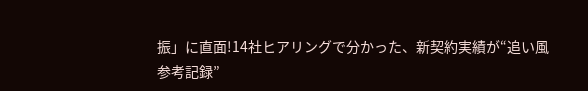振」に直面!14社ヒアリングで分かった、新契約実績が“追い風参考記録”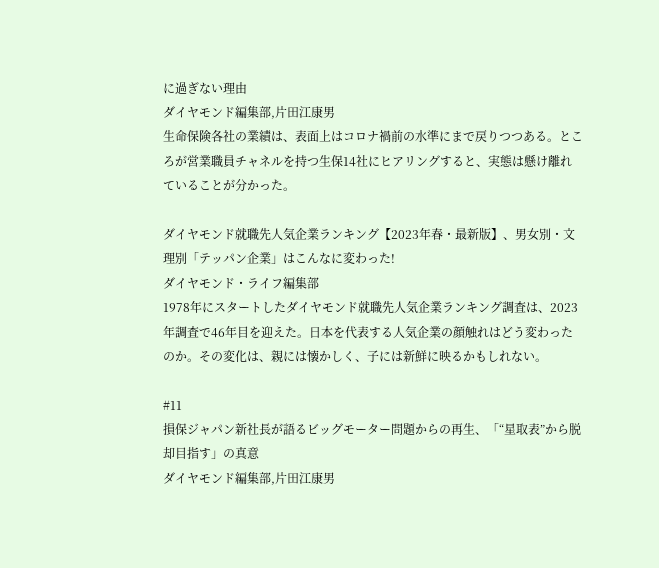に過ぎない理由
ダイヤモンド編集部,片田江康男
生命保険各社の業績は、表面上はコロナ禍前の水準にまで戻りつつある。ところが営業職員チャネルを持つ生保14社にヒアリングすると、実態は懸け離れていることが分かった。

ダイヤモンド就職先人気企業ランキング【2023年春・最新版】、男女別・文理別「テッパン企業」はこんなに変わった!
ダイヤモンド・ライフ編集部
1978年にスタートしたダイヤモンド就職先人気企業ランキング調査は、2023年調査で46年目を迎えた。日本を代表する人気企業の顔触れはどう変わったのか。その変化は、親には懐かしく、子には新鮮に映るかもしれない。

#11
損保ジャパン新社長が語るビッグモーター問題からの再生、「“星取表”から脱却目指す」の真意
ダイヤモンド編集部,片田江康男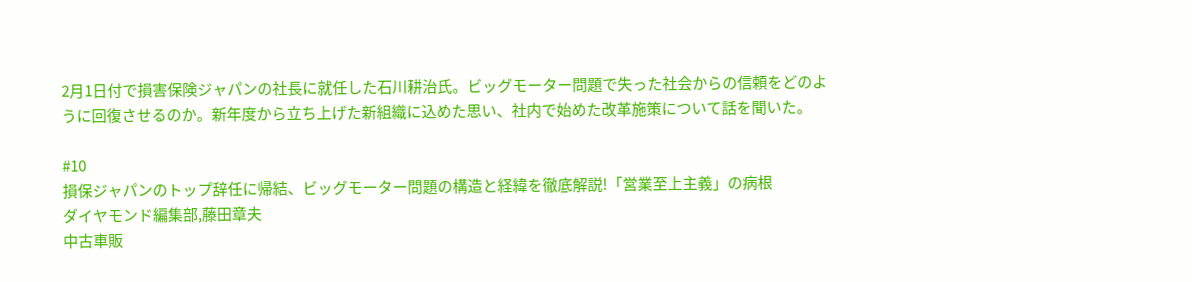2月1日付で損害保険ジャパンの社長に就任した石川耕治氏。ビッグモーター問題で失った社会からの信頼をどのように回復させるのか。新年度から立ち上げた新組織に込めた思い、社内で始めた改革施策について話を聞いた。

#10
損保ジャパンのトップ辞任に帰結、ビッグモーター問題の構造と経緯を徹底解説!「営業至上主義」の病根
ダイヤモンド編集部,藤田章夫
中古車販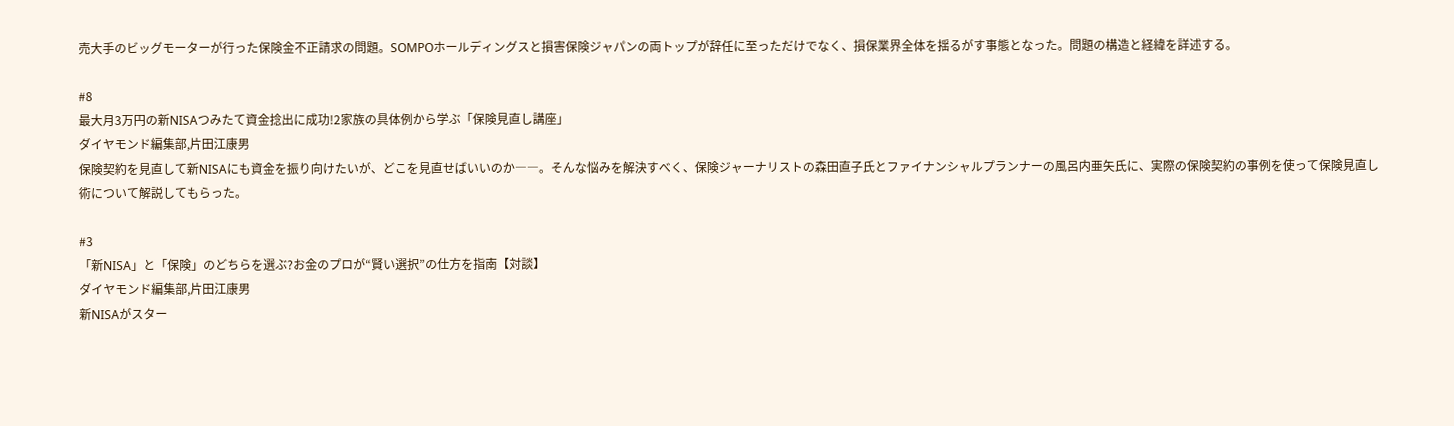売大手のビッグモーターが行った保険金不正請求の問題。SOMPOホールディングスと損害保険ジャパンの両トップが辞任に至っただけでなく、損保業界全体を揺るがす事態となった。問題の構造と経緯を詳述する。

#8
最大月3万円の新NISAつみたて資金捻出に成功!2家族の具体例から学ぶ「保険見直し講座」
ダイヤモンド編集部,片田江康男
保険契約を見直して新NISAにも資金を振り向けたいが、どこを見直せばいいのか――。そんな悩みを解決すべく、保険ジャーナリストの森田直子氏とファイナンシャルプランナーの風呂内亜矢氏に、実際の保険契約の事例を使って保険見直し術について解説してもらった。

#3
「新NISA」と「保険」のどちらを選ぶ?お金のプロが“賢い選択”の仕方を指南【対談】
ダイヤモンド編集部,片田江康男
新NISAがスター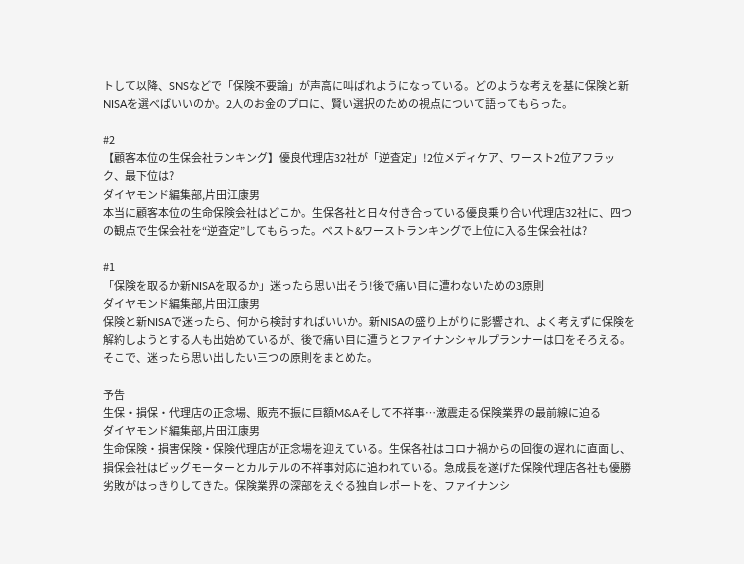トして以降、SNSなどで「保険不要論」が声高に叫ばれようになっている。どのような考えを基に保険と新NISAを選べばいいのか。2人のお金のプロに、賢い選択のための視点について語ってもらった。

#2
【顧客本位の生保会社ランキング】優良代理店32社が「逆査定」!2位メディケア、ワースト2位アフラック、最下位は?
ダイヤモンド編集部,片田江康男
本当に顧客本位の生命保険会社はどこか。生保各社と日々付き合っている優良乗り合い代理店32社に、四つの観点で生保会社を“逆査定”してもらった。ベスト&ワーストランキングで上位に入る生保会社は?

#1
「保険を取るか新NISAを取るか」迷ったら思い出そう!後で痛い目に遭わないための3原則
ダイヤモンド編集部,片田江康男
保険と新NISAで迷ったら、何から検討すればいいか。新NISAの盛り上がりに影響され、よく考えずに保険を解約しようとする人も出始めているが、後で痛い目に遭うとファイナンシャルプランナーは口をそろえる。そこで、迷ったら思い出したい三つの原則をまとめた。

予告
生保・損保・代理店の正念場、販売不振に巨額M&Aそして不祥事…激震走る保険業界の最前線に迫る
ダイヤモンド編集部,片田江康男
生命保険・損害保険・保険代理店が正念場を迎えている。生保各社はコロナ禍からの回復の遅れに直面し、損保会社はビッグモーターとカルテルの不祥事対応に追われている。急成長を遂げた保険代理店各社も優勝劣敗がはっきりしてきた。保険業界の深部をえぐる独自レポートを、ファイナンシ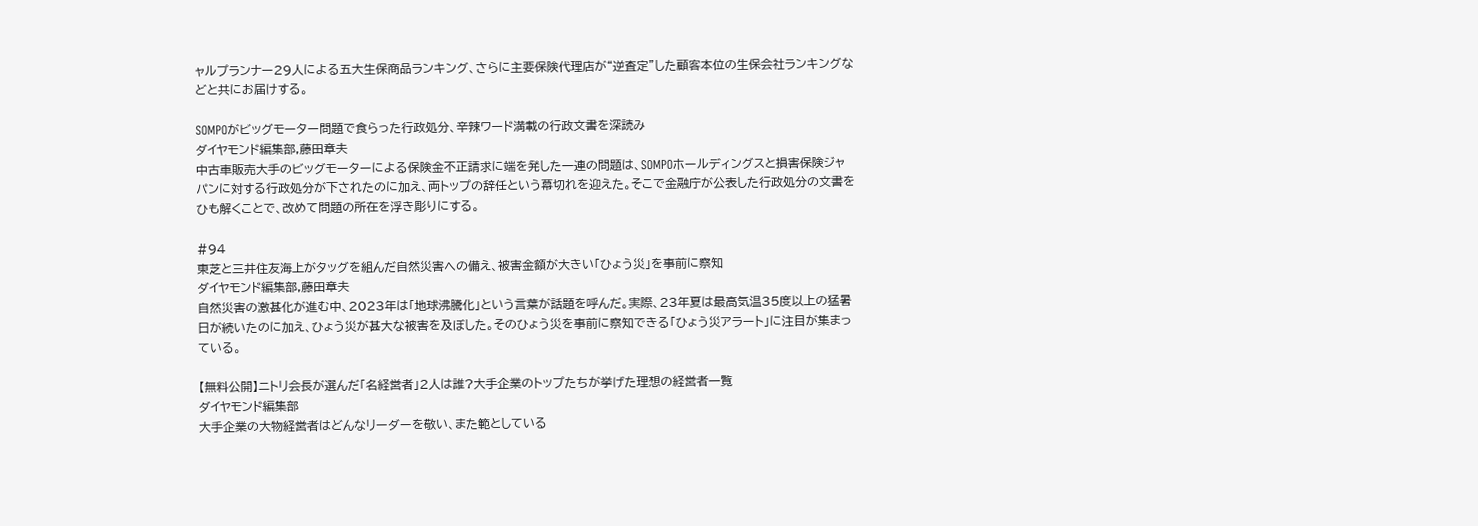ャルプランナー29人による五大生保商品ランキング、さらに主要保険代理店が“逆査定”した顧客本位の生保会社ランキングなどと共にお届けする。

SOMPOがビッグモーター問題で食らった行政処分、辛辣ワード満載の行政文書を深読み
ダイヤモンド編集部,藤田章夫
中古車販売大手のビッグモーターによる保険金不正請求に端を発した一連の問題は、SOMPOホールディングスと損害保険ジャパンに対する行政処分が下されたのに加え、両トップの辞任という幕切れを迎えた。そこで金融庁が公表した行政処分の文書をひも解くことで、改めて問題の所在を浮き彫りにする。

#94
東芝と三井住友海上がタッグを組んだ自然災害への備え、被害金額が大きい「ひょう災」を事前に察知
ダイヤモンド編集部,藤田章夫
自然災害の激甚化が進む中、2023年は「地球沸騰化」という言葉が話題を呼んだ。実際、23年夏は最高気温35度以上の猛暑日が続いたのに加え、ひょう災が甚大な被害を及ぼした。そのひょう災を事前に察知できる「ひょう災アラート」に注目が集まっている。

【無料公開】ニトリ会長が選んだ「名経営者」2人は誰?大手企業のトップたちが挙げた理想の経営者一覧
ダイヤモンド編集部
大手企業の大物経営者はどんなリーダーを敬い、また範としている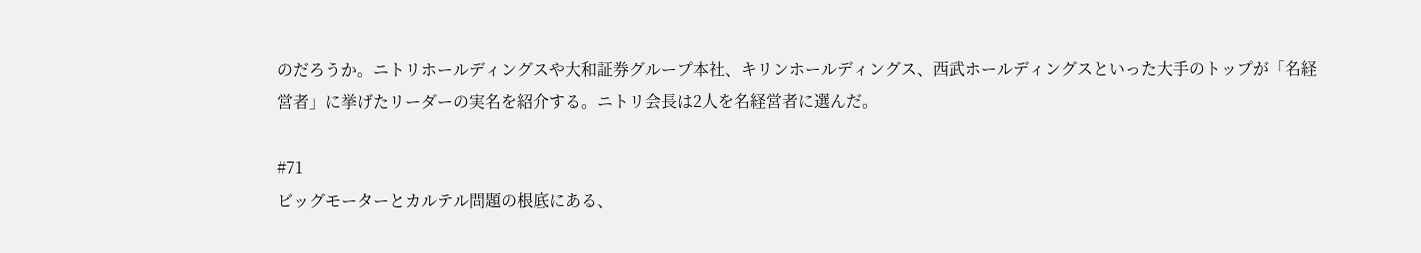のだろうか。ニトリホールディングスや大和証券グループ本社、キリンホールディングス、西武ホールディングスといった大手のトップが「名経営者」に挙げたリーダーの実名を紹介する。ニトリ会長は2人を名経営者に選んだ。

#71
ビッグモーターとカルテル問題の根底にある、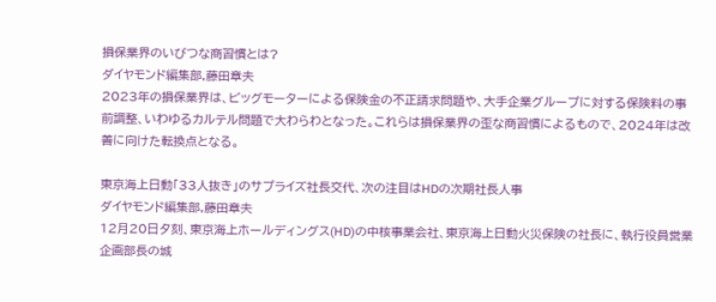損保業界のいびつな商習慣とは?
ダイヤモンド編集部,藤田章夫
2023年の損保業界は、ビッグモーターによる保険金の不正請求問題や、大手企業グループに対する保険料の事前調整、いわゆるカルテル問題で大わらわとなった。これらは損保業界の歪な商習慣によるもので、2024年は改善に向けた転換点となる。

東京海上日動「33人抜き」のサプライズ社長交代、次の注目はHDの次期社長人事
ダイヤモンド編集部,藤田章夫
12月20日夕刻、東京海上ホールディングス(HD)の中核事業会社、東京海上日動火災保険の社長に、執行役員営業企画部長の城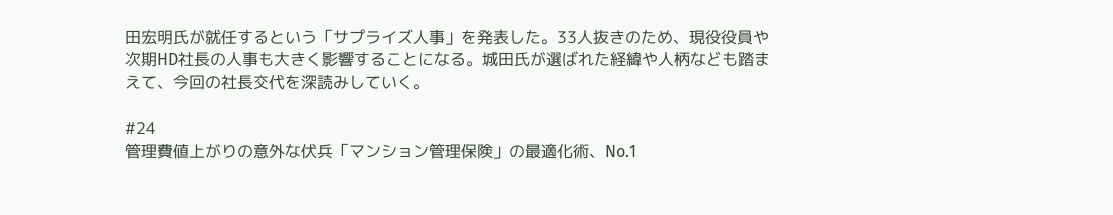田宏明氏が就任するという「サプライズ人事」を発表した。33人抜きのため、現役役員や次期HD社長の人事も大きく影響することになる。城田氏が選ばれた経緯や人柄なども踏まえて、今回の社長交代を深読みしていく。

#24
管理費値上がりの意外な伏兵「マンション管理保険」の最適化術、No.1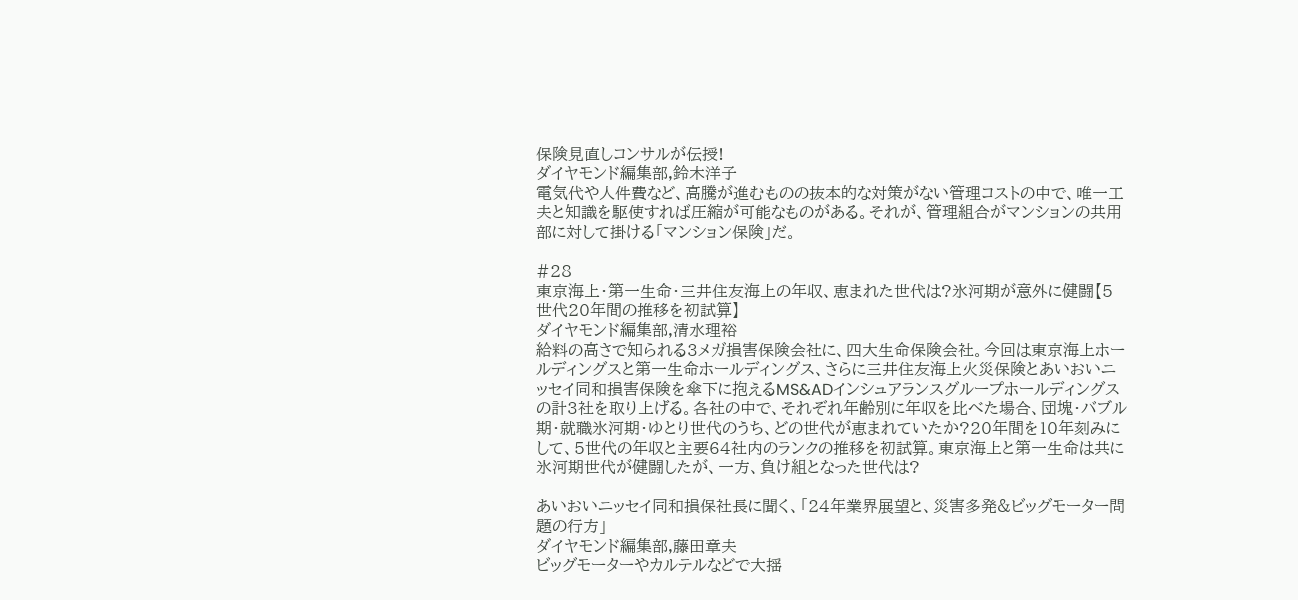保険見直しコンサルが伝授!
ダイヤモンド編集部,鈴木洋子
電気代や人件費など、高騰が進むものの抜本的な対策がない管理コストの中で、唯一工夫と知識を駆使すれば圧縮が可能なものがある。それが、管理組合がマンションの共用部に対して掛ける「マンション保険」だ。

#28
東京海上・第一生命・三井住友海上の年収、恵まれた世代は?氷河期が意外に健闘【5世代20年間の推移を初試算】
ダイヤモンド編集部,清水理裕
給料の高さで知られる3メガ損害保険会社に、四大生命保険会社。今回は東京海上ホールディングスと第一生命ホールディングス、さらに三井住友海上火災保険とあいおいニッセイ同和損害保険を傘下に抱えるMS&ADインシュアランスグループホールディングスの計3社を取り上げる。各社の中で、それぞれ年齢別に年収を比べた場合、団塊・バブル期・就職氷河期・ゆとり世代のうち、どの世代が恵まれていたか?20年間を10年刻みにして、5世代の年収と主要64社内のランクの推移を初試算。東京海上と第一生命は共に氷河期世代が健闘したが、一方、負け組となった世代は?

あいおいニッセイ同和損保社長に聞く、「24年業界展望と、災害多発&ビッグモーター問題の行方」
ダイヤモンド編集部,藤田章夫
ビッグモーターやカルテルなどで大揺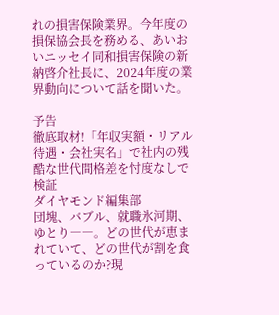れの損害保険業界。今年度の損保協会長を務める、あいおいニッセイ同和損害保険の新納啓介社長に、2024年度の業界動向について話を聞いた。

予告
徹底取材!「年収実額・リアル待遇・会社実名」で社内の残酷な世代間格差を忖度なしで検証
ダイヤモンド編集部
団塊、バブル、就職氷河期、ゆとり――。どの世代が恵まれていて、どの世代が割を食っているのか?現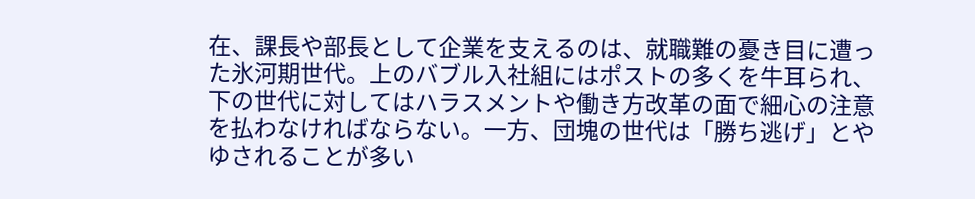在、課長や部長として企業を支えるのは、就職難の憂き目に遭った氷河期世代。上のバブル入社組にはポストの多くを牛耳られ、下の世代に対してはハラスメントや働き方改革の面で細心の注意を払わなければならない。一方、団塊の世代は「勝ち逃げ」とやゆされることが多い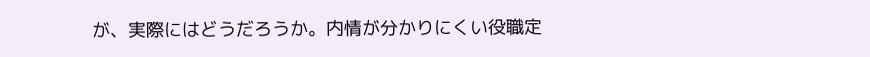が、実際にはどうだろうか。内情が分かりにくい役職定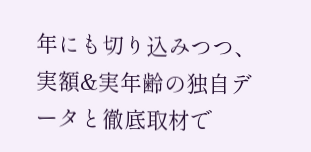年にも切り込みつつ、実額&実年齢の独自データと徹底取材で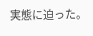実態に迫った。